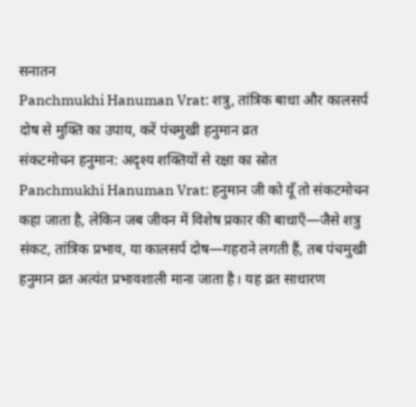सनातन
Panchmukhi Hanuman Vrat: शत्रु, तांत्रिक बाधा और कालसर्प दोष से मुक्ति का उपाय, करें पंचमुखी हनुमान व्रत
संकटमोचन हनुमान: अदृश्य शक्तियों से रक्षा का स्रोत
Panchmukhi Hanuman Vrat: हनुमान जी को यूँ तो संकटमोचन कहा जाता है, लेकिन जब जीवन में विशेष प्रकार की बाधाएँ—जैसे शत्रु संकट, तांत्रिक प्रभाव, या कालसर्प दोष—गहराने लगती हैं, तब पंचमुखी हनुमान व्रत अत्यंत प्रभावशाली माना जाता है। यह व्रत साधारण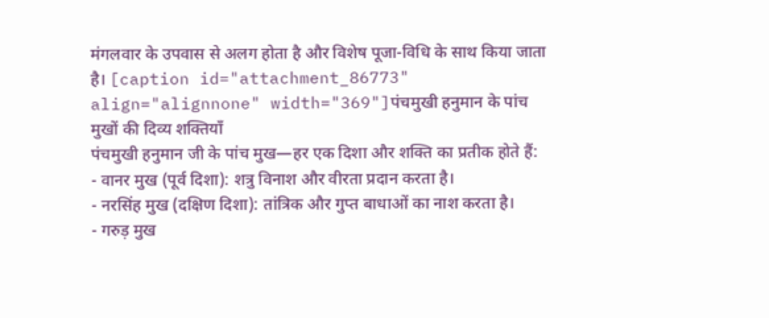मंगलवार के उपवास से अलग होता है और विशेष पूजा-विधि के साथ किया जाता है। [caption id="attachment_86773" align="alignnone" width="369"]पंचमुखी हनुमान के पांच मुखों की दिव्य शक्तियाँ
पंचमुखी हनुमान जी के पांच मुख—हर एक दिशा और शक्ति का प्रतीक होते हैं:
- वानर मुख (पूर्व दिशा): शत्रु विनाश और वीरता प्रदान करता है।
- नरसिंह मुख (दक्षिण दिशा): तांत्रिक और गुप्त बाधाओं का नाश करता है।
- गरुड़ मुख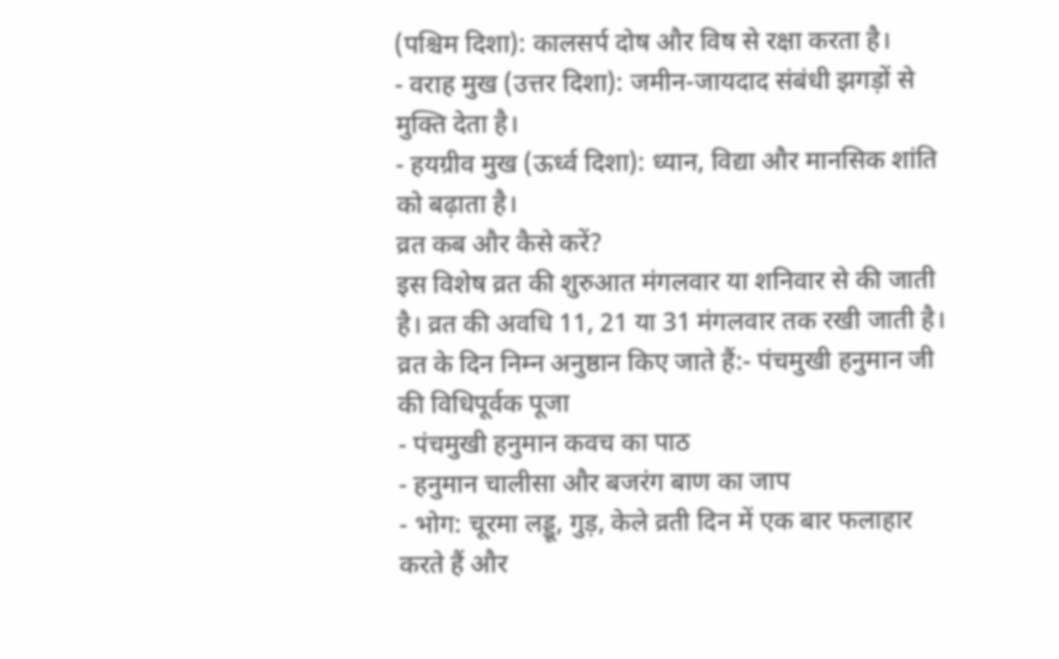(पश्चिम दिशा): कालसर्प दोष और विष से रक्षा करता है।
- वराह मुख (उत्तर दिशा): जमीन-जायदाद संबंधी झगड़ों से मुक्ति देता है।
- हयग्रीव मुख (ऊर्ध्व दिशा): ध्यान, विद्या और मानसिक शांति को बढ़ाता है।
व्रत कब और कैसे करें?
इस विशेष व्रत की शुरुआत मंगलवार या शनिवार से की जाती है। व्रत की अवधि 11, 21 या 31 मंगलवार तक रखी जाती है। व्रत के दिन निम्न अनुष्ठान किए जाते हैं:- पंचमुखी हनुमान जी की विधिपूर्वक पूजा
- पंचमुखी हनुमान कवच का पाठ
- हनुमान चालीसा और बजरंग बाण का जाप
- भोग: चूरमा लड्डू, गुड़, केले व्रती दिन में एक बार फलाहार करते हैं और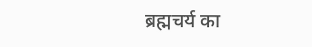ब्रह्मचर्य का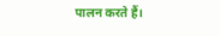पालन करते हैं।